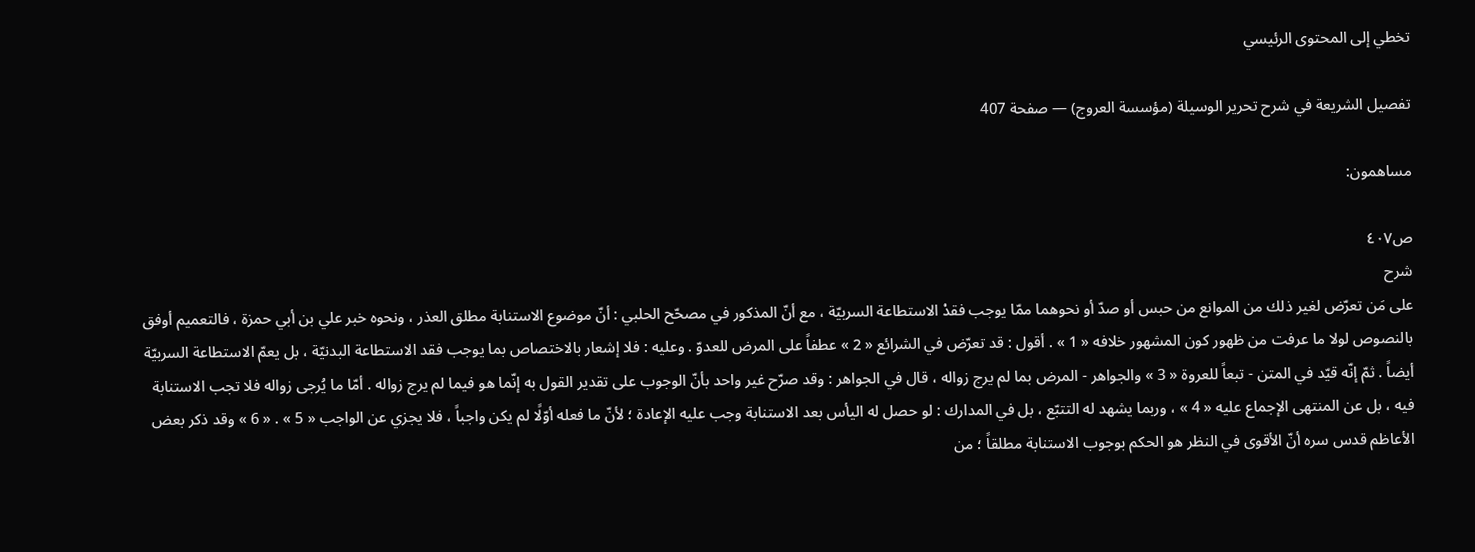تخطي إلى المحتوى الرئيسي

تفصيل الشريعة في شرح تحرير الوسيلة (مؤسسة العروج) — صفحة 407

مساهمون:

ص٤٠٧
شرح
على مَن تعرّض لغير ذلك من الموانع من حبس أو صدّ أو نحوهما ممّا يوجب فقدْ الاستطاعة السربيّة ، مع أنّ المذكور في مصحّح الحلبي : أنّ موضوع الاستنابة مطلق العذر ، ونحوه خبر علي بن أبي حمزة ، فالتعميم أوفق بالنصوص لولا ما عرفت من ظهور كون المشهور خلافه « 1 » . أقول : قد تعرّض في الشرائع « 2 » عطفاً على المرض للعدوّ . وعليه : فلا إشعار بالاختصاص بما يوجب فقد الاستطاعة البدنيّة ، بل يعمّ الاستطاعة السربيّة أيضاً . ثمّ إنّه قيّد في المتن - تبعاً للعروة « 3 » والجواهر - المرض بما لم يرج زواله ، قال في الجواهر : وقد صرّح غير واحد بأنّ الوجوب على تقدير القول به إنّما هو فيما لم يرج زواله . أمّا ما يُرجى زواله فلا تجب الاستنابة فيه ، بل عن المنتهى الإجماع عليه « 4 » ، وربما يشهد له التتبّع ، بل في المدارك : لو حصل له اليأس بعد الاستنابة وجب عليه الإعادة ؛ لأنّ ما فعله أوّلًا لم يكن واجباً ، فلا يجزي عن الواجب « 5 » . « 6 » وقد ذكر بعض الأعاظم قدس سره أنّ الأقوى في النظر هو الحكم بوجوب الاستنابة مطلقاً ؛ من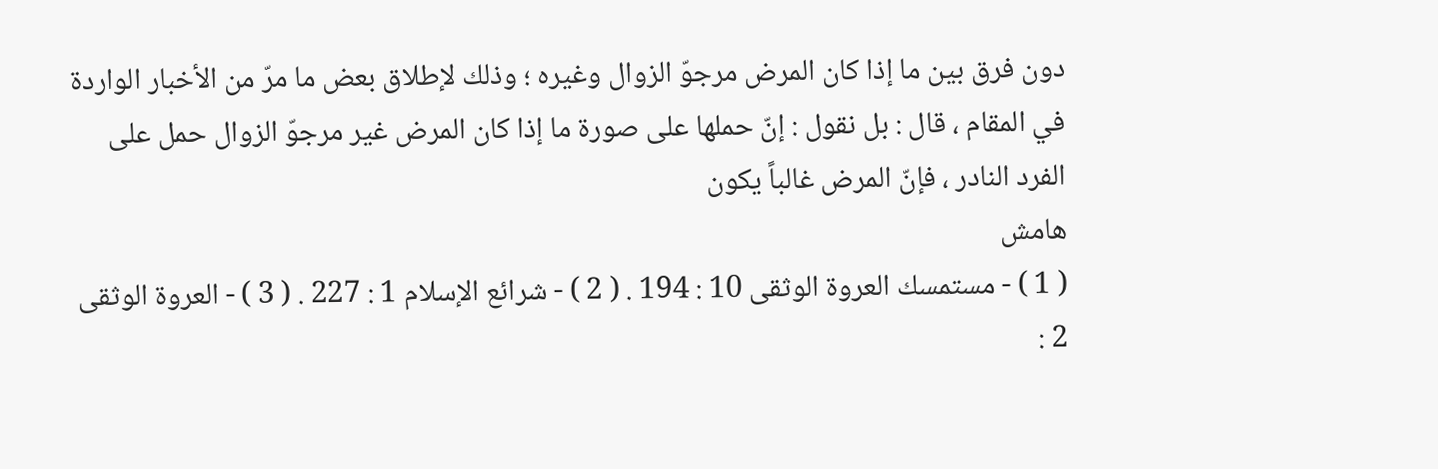دون فرق بين ما إذا كان المرض مرجوّ الزوال وغيره ؛ وذلك لإطلاق بعض ما مرّ من الأخبار الواردة في المقام ، قال : بل نقول : إنّ حملها على صورة ما إذا كان المرض غير مرجوّ الزوال حمل على الفرد النادر ، فإنّ المرض غالباً يكون
هامش
( 1 ) - مستمسك العروة الوثقى 10 : 194 . ( 2 ) - شرائع الإسلام 1 : 227 . ( 3 ) - العروة الوثقى 2 :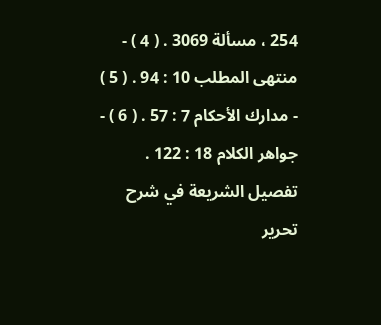254 ، مسألة 3069 . ( 4 ) - منتهى المطلب 10 : 94 . ( 5 ) - مدارك الأحكام 7 : 57 . ( 6 ) - جواهر الكلام 18 : 122 .
تفصيل الشريعة في شرح تحرير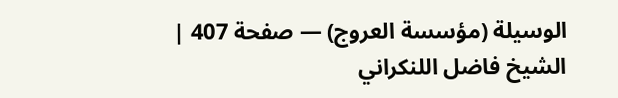الوسيلة (مؤسسة العروج) — صفحة 407 | الشيخ فاضل اللنكراني